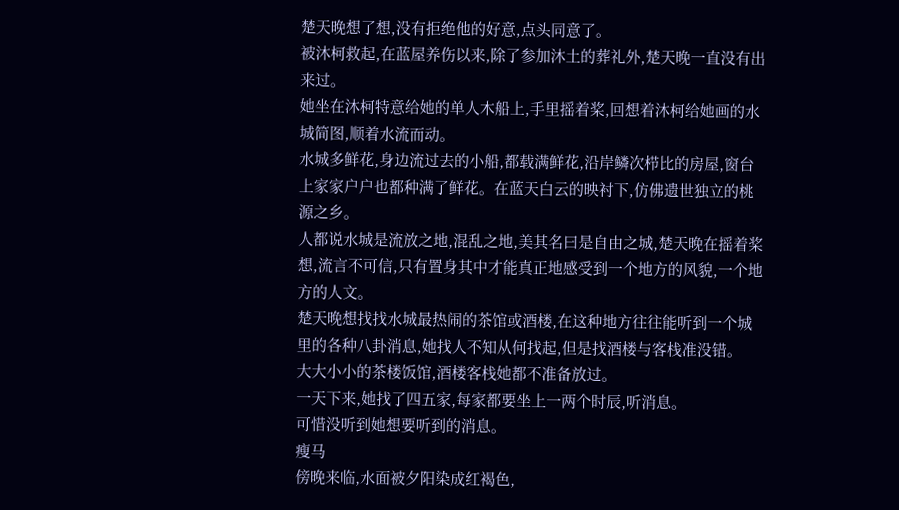楚天晚想了想,没有拒绝他的好意,点头同意了。
被沐柯救起,在蓝屋养伤以来,除了参加沐土的葬礼外,楚天晚一直没有出来过。
她坐在沐柯特意给她的单人木船上,手里摇着桨,回想着沐柯给她画的水城简图,顺着水流而动。
水城多鲜花,身边流过去的小船,都载满鲜花,沿岸鳞次栉比的房屋,窗台上家家户户也都种满了鲜花。在蓝天白云的映衬下,仿佛遗世独立的桃源之乡。
人都说水城是流放之地,混乱之地,美其名曰是自由之城,楚天晚在摇着桨想,流言不可信,只有置身其中才能真正地感受到一个地方的风貌,一个地方的人文。
楚天晚想找找水城最热闹的茶馆或酒楼,在这种地方往往能听到一个城里的各种八卦消息,她找人不知从何找起,但是找酒楼与客栈准没错。
大大小小的茶楼饭馆,酒楼客栈她都不准备放过。
一天下来,她找了四五家,每家都要坐上一两个时辰,听消息。
可惜没听到她想要听到的消息。
瘦马
傍晚来临,水面被夕阳染成红褐色,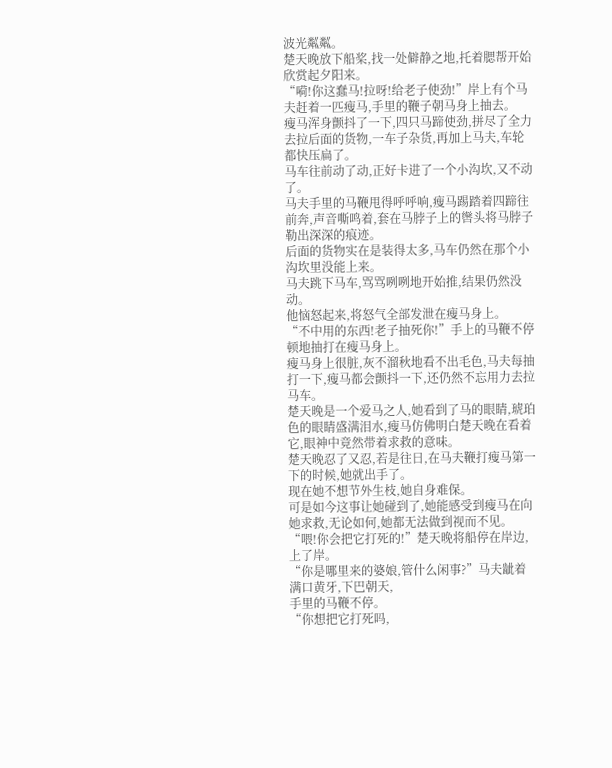波光粼粼。
楚天晚放下船桨,找一处僻静之地,托着腮帮开始欣赏起夕阳来。
“嗬!你这蠢马!拉呀!给老子使劲!”岸上有个马夫赶着一匹瘦马,手里的鞭子朝马身上抽去。
瘦马浑身颤抖了一下,四只马蹄使劲,拼尽了全力去拉后面的货物,一车子杂货,再加上马夫,车轮都快压扁了。
马车往前动了动,正好卡进了一个小沟坎,又不动了。
马夫手里的马鞭甩得呼呼响,瘦马踢踏着四蹄往前奔,声音嘶鸣着,套在马脖子上的辔头将马脖子勒出深深的痕迹。
后面的货物实在是装得太多,马车仍然在那个小沟坎里没能上来。
马夫跳下马车,骂骂咧咧地开始推,结果仍然没动。
他恼怒起来,将怒气全部发泄在瘦马身上。
“不中用的东西!老子抽死你!”手上的马鞭不停顿地抽打在瘦马身上。
瘦马身上很脏,灰不溜秋地看不出毛色,马夫每抽打一下,瘦马都会颤抖一下,还仍然不忘用力去拉马车。
楚天晚是一个爱马之人,她看到了马的眼睛,琥珀色的眼睛盛满泪水,瘦马仿佛明白楚天晚在看着它,眼神中竟然带着求救的意味。
楚天晚忍了又忍,若是往日,在马夫鞭打瘦马第一下的时候,她就出手了。
现在她不想节外生枝,她自身难保。
可是如今这事让她碰到了,她能感受到瘦马在向她求救,无论如何,她都无法做到视而不见。
“喂!你会把它打死的!”楚天晚将船停在岸边,上了岸。
“你是哪里来的婆娘,管什么闲事?”马夫龇着满口黄牙,下巴朝天,
手里的马鞭不停。
“你想把它打死吗,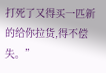打死了又得买一匹新的给你拉货,得不偿失。”